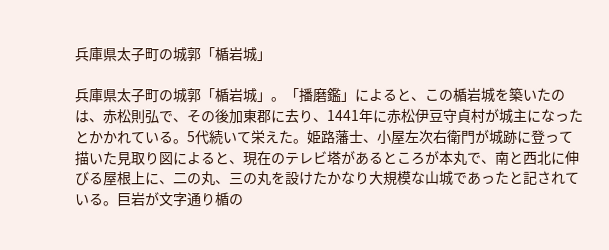兵庫県太子町の城郭「楯岩城」

兵庫県太子町の城郭「楯岩城」。「播磨鑑」によると、この楯岩城を築いたのは、赤松則弘で、その後加東郡に去り、1441年に赤松伊豆守貞村が城主になったとかかれている。5代続いて栄えた。姫路藩士、小屋左次右衛門が城跡に登って描いた見取り図によると、現在のテレビ塔があるところが本丸で、南と西北に伸びる屋根上に、二の丸、三の丸を設けたかなり大規模な山城であったと記されている。巨岩が文字通り楯の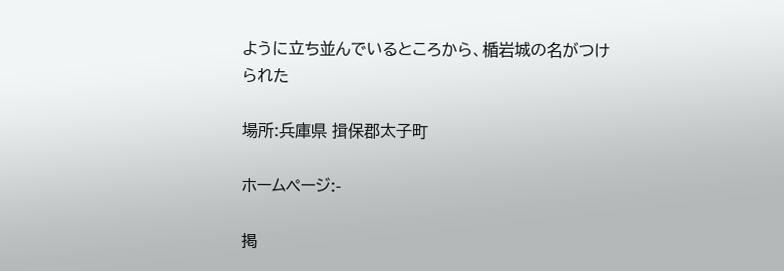ように立ち並んでいるところから、楯岩城の名がつけられた

場所:兵庫県 揖保郡太子町

ホームページ:-

掲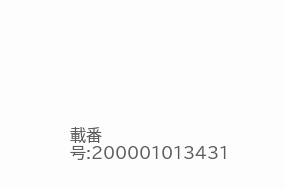載番号:200001013431